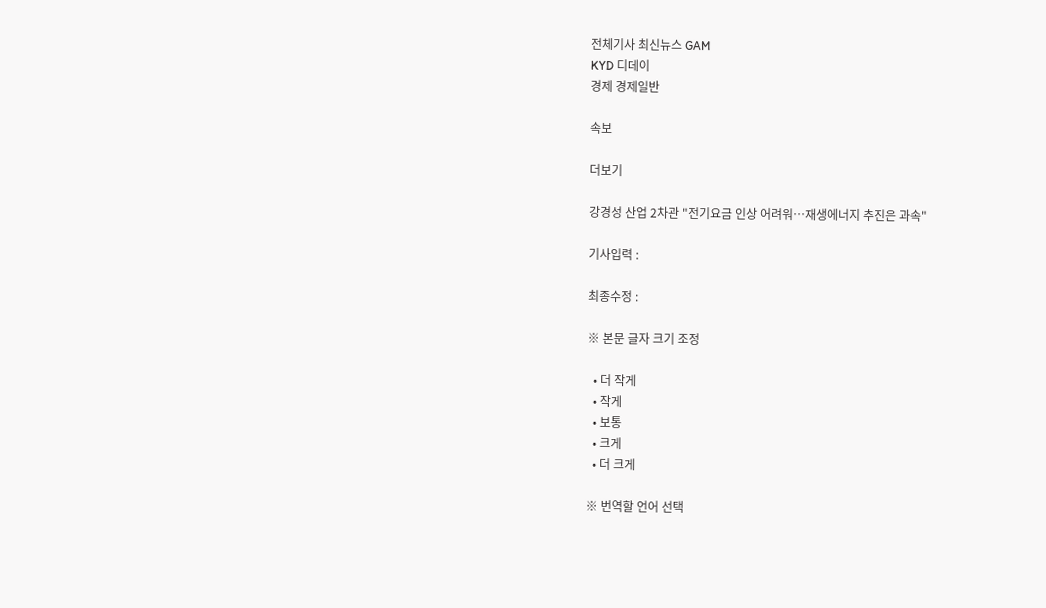전체기사 최신뉴스 GAM
KYD 디데이
경제 경제일반

속보

더보기

강경성 산업 2차관 "전기요금 인상 어려워…재생에너지 추진은 과속"

기사입력 :

최종수정 :

※ 본문 글자 크기 조정

  • 더 작게
  • 작게
  • 보통
  • 크게
  • 더 크게

※ 번역할 언어 선택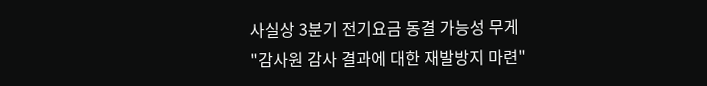사실상 3분기 전기요금 동결 가능성 무게
"감사원 감사 결과에 대한 재발방지 마련"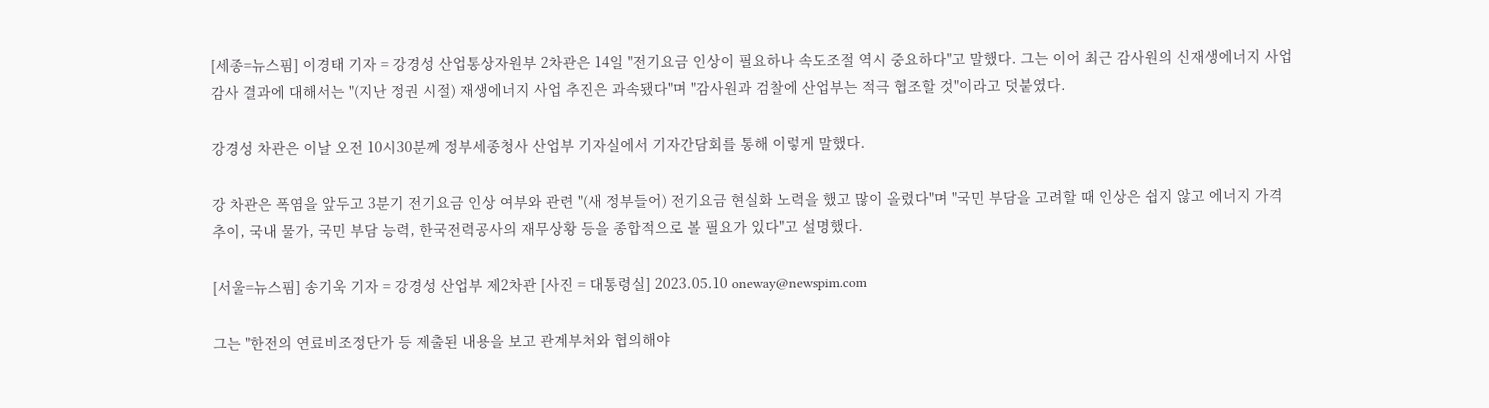[세종=뉴스핌] 이경태 기자 = 강경성 산업통상자원부 2차관은 14일 "전기요금 인상이 필요하나 속도조절 역시 중요하다"고 말했다. 그는 이어 최근 감사원의 신재생에너지 사업 감사 결과에 대해서는 "(지난 정권 시절) 재생에너지 사업 추진은 과속됐다"며 "감사원과 검찰에 산업부는 적극 협조할 것"이라고 덧붙였다.

강경성 차관은 이날 오전 10시30분께 정부세종청사 산업부 기자실에서 기자간담회를 통해 이렇게 말했다.

강 차관은 폭염을 앞두고 3분기 전기요금 인상 여부와 관련 "(새 정부들어) 전기요금 현실화 노력을 했고 많이 올렸다"며 "국민 부담을 고려할 때 인상은 쉽지 않고 에너지 가격 추이, 국내 물가, 국민 부담 능력, 한국전력공사의 재무상황 등을 종합적으로 볼 필요가 있다"고 설명했다.

[서울=뉴스핌] 송기욱 기자 = 강경성 산업부 제2차관 [사진 = 대통령실] 2023.05.10 oneway@newspim.com

그는 "한전의 연료비조정단가 등 제출된 내용을 보고 관계부처와 협의해야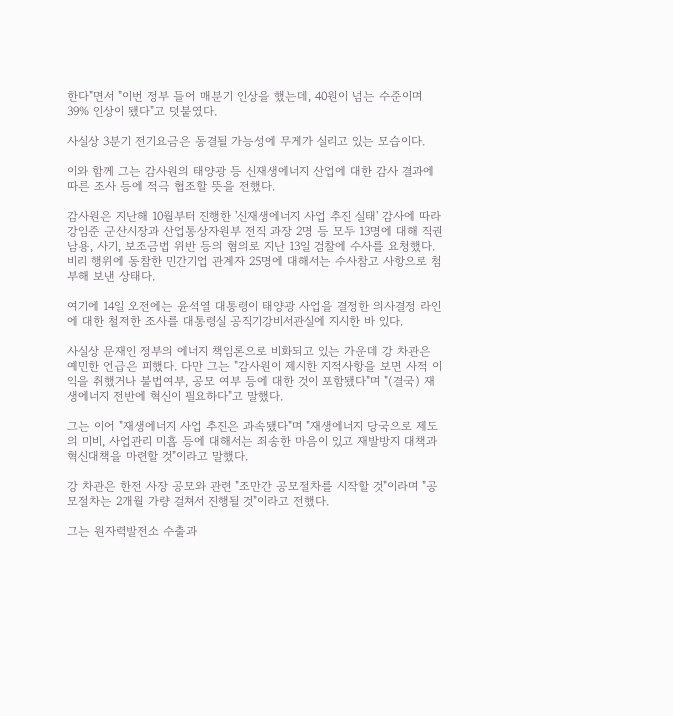한다"면서 "이번 정부 들어 매분기 인상을 했는데, 40원이 넘는 수준이며 39% 인상이 됐다"고 덧붙였다.

사실상 3분기 전기요금은 동결될 가능성에 무게가 실리고 있는 모습이다.

이와 함께 그는 감사원의 태양광 등 신재생에너지 산업에 대한 감사 결과에 따른 조사 등에 적극 협조할 뜻을 전했다.

감사원은 지난해 10월부터 진행한 '신재생에너지 사업 추진 실태' 감사에 따라 강임준 군산시장과 산업통상자원부 전직 과장 2명 등 모두 13명에 대해 직권남용, 사기, 보조금법 위반 등의 혐의로 지난 13일 검찰에 수사를 요청했다. 비리 행위에 동참한 민간기업 관계자 25명에 대해서는 수사참고 사항으로 첨부해 보낸 상태다.

여기에 14일 오전에는 윤석열 대통령이 태양광 사업을 결정한 의사결정 라인에 대한 철저한 조사를 대통령실 공직기강비서관실에 지시한 바 있다.

사실상 문재인 정부의 에너지 책임론으로 비화되고 있는 가운데 강 차관은 예민한 언급은 피했다. 다만 그는 "감사원이 제시한 지적사항을 보면 사적 이익을 취했거나 불법여부, 공모 여부 등에 대한 것이 포함됐다"며 "(결국) 재생에너지 전반에 혁신이 필요하다"고 말했다.

그는 이어 "재생에너지 사업 추진은 과속됐다"며 "재생에너지 당국으로 제도의 미비, 사업관리 미흡 등에 대해서는 죄송한 마음이 있고 재발방지 대책과 혁신대책을 마련할 것"이라고 말했다.

강 차관은 한전 사장 공모와 관련 "조만간 공모절차를 시작할 것"이라며 "공모절차는 2개월 가량 걸쳐서 진행될 것"이라고 전했다.

그는 원자력발전소 수출과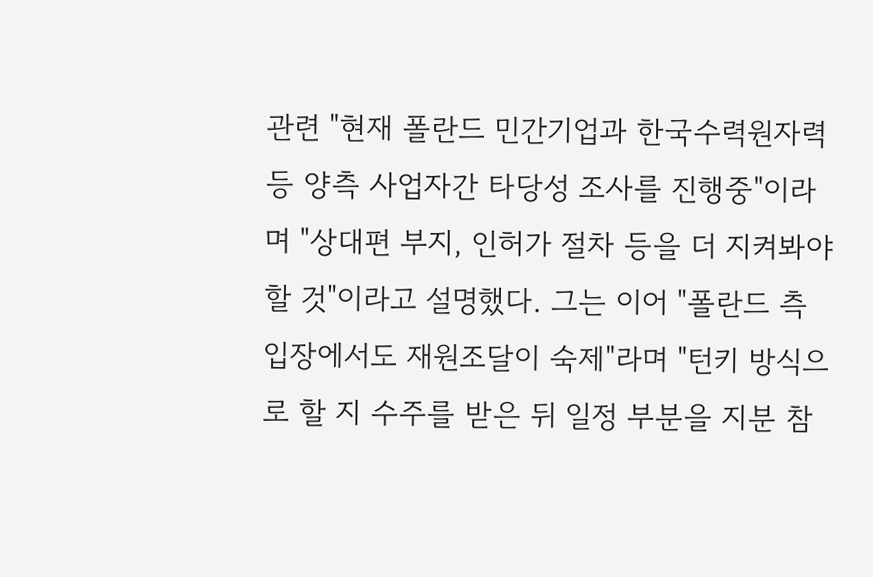관련 "현재 폴란드 민간기업과 한국수력원자력 등 양측 사업자간 타당성 조사를 진행중"이라며 "상대편 부지, 인허가 절차 등을 더 지켜봐야 할 것"이라고 설명했다. 그는 이어 "폴란드 측 입장에서도 재원조달이 숙제"라며 "턴키 방식으로 할 지 수주를 받은 뒤 일정 부분을 지분 참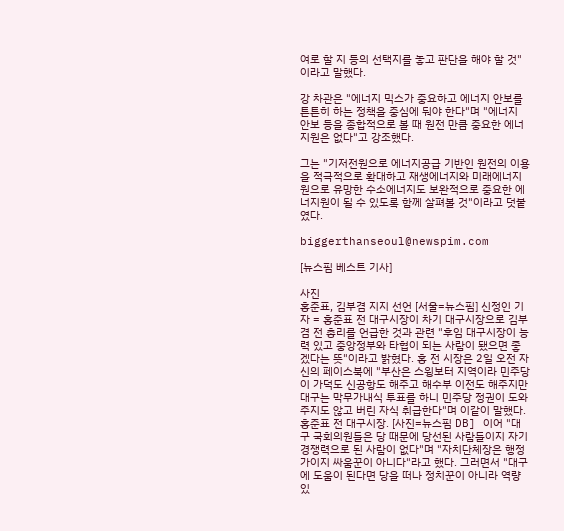여로 할 지 등의 선택지를 놓고 판단을 해야 할 것"이라고 말했다.

강 차관은 "에너지 믹스가 중요하고 에너지 안보를 튼튼히 하는 정책을 중심에 둬야 한다"며 "에너지 안보 등을 종합적으로 볼 때 원전 만큼 중요한 에너지원은 없다"고 강조했다.

그는 "기저전원으로 에너지공급 기반인 원전의 이용을 적극적으로 확대하고 재생에너지와 미래에너지원으로 유망한 수소에너지도 보완적으로 중요한 에너지원이 될 수 있도록 함께 살펴볼 것"이라고 덧붙였다.

biggerthanseoul@newspim.com

[뉴스핌 베스트 기사]

사진
홍준표, 김부겸 지지 선언 [서울=뉴스핌] 신정인 기자 = 홍준표 전 대구시장이 차기 대구시장으로 김부겸 전 총리를 언급한 것과 관련 "후임 대구시장이 능력 있고 중앙정부와 타협이 되는 사람이 됐으면 좋겠다는 뜻"이라고 밝혔다. 홍 전 시장은 2일 오전 자신의 페이스북에 "부산은 스윙보터 지역이라 민주당이 가덕도 신공항도 해주고 해수부 이전도 해주지만 대구는 막무가내식 투표를 하니 민주당 정권이 도와주지도 않고 버린 자식 취급한다"며 이같이 말했다. 홍준표 전 대구시장. [사진=뉴스핌 DB] 이어 "대구 국회의원들은 당 때문에 당선된 사람들이지 자기 경쟁력으로 된 사람이 없다"며 "자치단체장은 행정가이지 싸움꾼이 아니다"라고 했다. 그러면서 "대구에 도움이 된다면 당을 떠나 정치꾼이 아니라 역량 있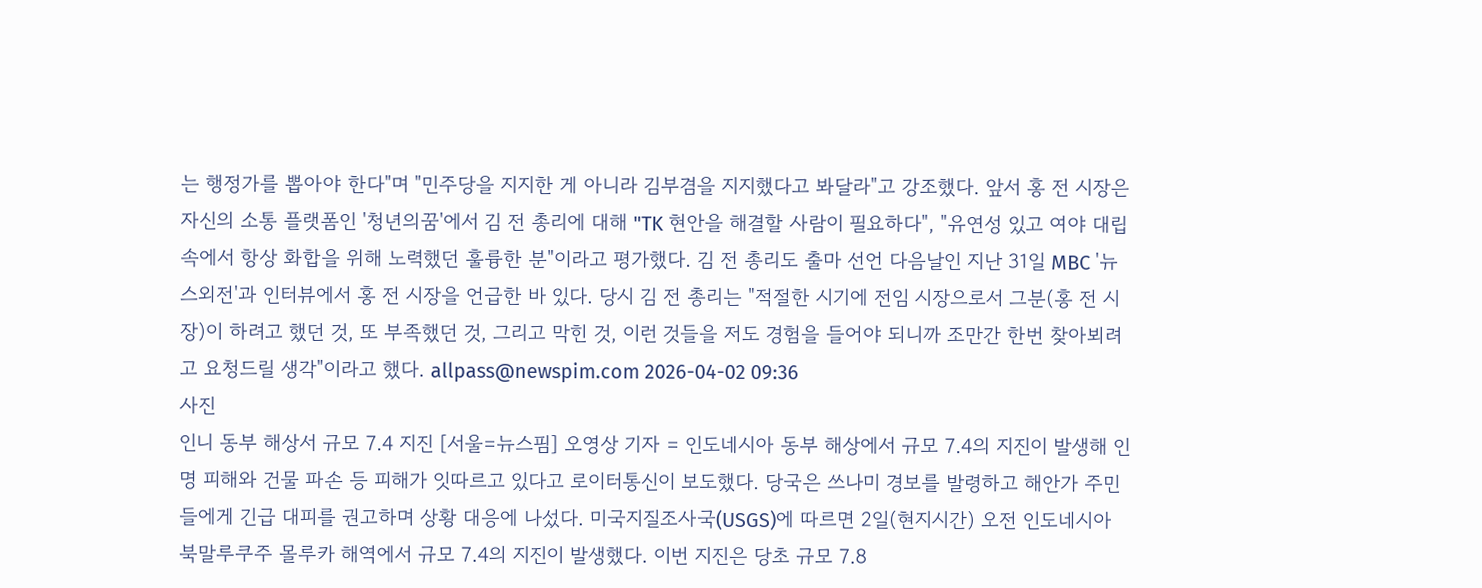는 행정가를 뽑아야 한다"며 "민주당을 지지한 게 아니라 김부겸을 지지했다고 봐달라"고 강조했다. 앞서 홍 전 시장은 자신의 소통 플랫폼인 '청년의꿈'에서 김 전 총리에 대해 "TK 현안을 해결할 사람이 필요하다", "유연성 있고 여야 대립 속에서 항상 화합을 위해 노력했던 훌륭한 분"이라고 평가했다. 김 전 총리도 출마 선언 다음날인 지난 31일 MBC '뉴스외전'과 인터뷰에서 홍 전 시장을 언급한 바 있다. 당시 김 전 총리는 "적절한 시기에 전임 시장으로서 그분(홍 전 시장)이 하려고 했던 것, 또 부족했던 것, 그리고 막힌 것, 이런 것들을 저도 경험을 들어야 되니까 조만간 한번 찾아뵈려고 요청드릴 생각"이라고 했다. allpass@newspim.com 2026-04-02 09:36
사진
인니 동부 해상서 규모 7.4 지진 [서울=뉴스핌] 오영상 기자 = 인도네시아 동부 해상에서 규모 7.4의 지진이 발생해 인명 피해와 건물 파손 등 피해가 잇따르고 있다고 로이터통신이 보도했다. 당국은 쓰나미 경보를 발령하고 해안가 주민들에게 긴급 대피를 권고하며 상황 대응에 나섰다. 미국지질조사국(USGS)에 따르면 2일(현지시간) 오전 인도네시아 북말루쿠주 몰루카 해역에서 규모 7.4의 지진이 발생했다. 이번 지진은 당초 규모 7.8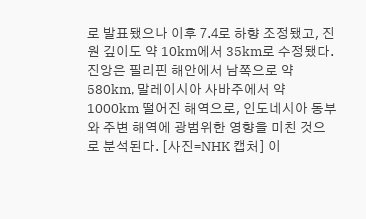로 발표됐으나 이후 7.4로 하향 조정됐고, 진원 깊이도 약 10km에서 35km로 수정됐다. 진앙은 필리핀 해안에서 남쪽으로 약 580km, 말레이시아 사바주에서 약 1000km 떨어진 해역으로, 인도네시아 동부와 주변 해역에 광범위한 영향을 미친 것으로 분석된다. [사진=NHK 캡처] 이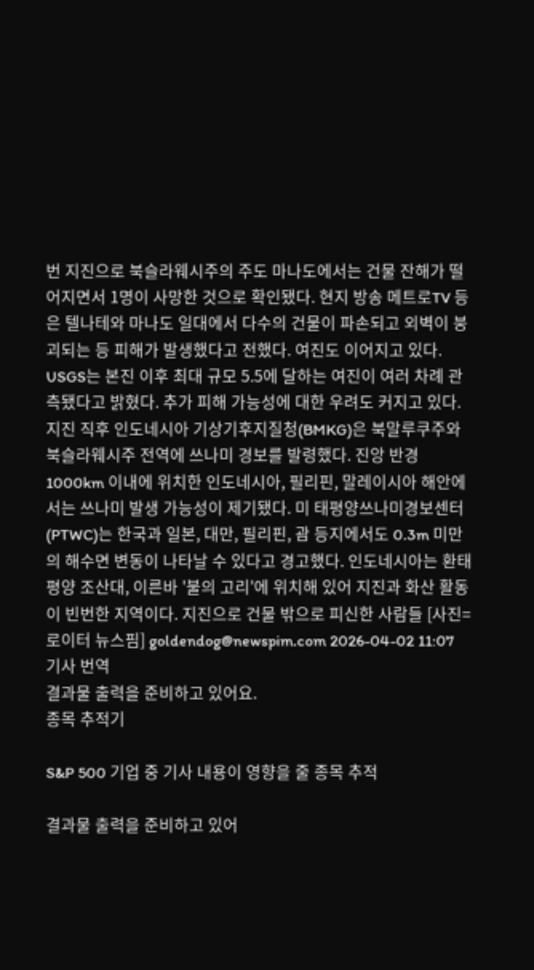번 지진으로 북슬라웨시주의 주도 마나도에서는 건물 잔해가 떨어지면서 1명이 사망한 것으로 확인됐다. 현지 방송 메트로TV 등은 텔나테와 마나도 일대에서 다수의 건물이 파손되고 외벽이 붕괴되는 등 피해가 발생했다고 전했다. 여진도 이어지고 있다. USGS는 본진 이후 최대 규모 5.5에 달하는 여진이 여러 차례 관측됐다고 밝혔다. 추가 피해 가능성에 대한 우려도 커지고 있다. 지진 직후 인도네시아 기상기후지질청(BMKG)은 북말루쿠주와 북슬라웨시주 전역에 쓰나미 경보를 발령했다. 진앙 반경 1000km 이내에 위치한 인도네시아, 필리핀, 말레이시아 해안에서는 쓰나미 발생 가능성이 제기됐다. 미 태평양쓰나미경보센터(PTWC)는 한국과 일본, 대만, 필리핀, 괌 등지에서도 0.3m 미만의 해수면 변동이 나타날 수 있다고 경고했다. 인도네시아는 환태평양 조산대, 이른바 '불의 고리'에 위치해 있어 지진과 화산 활동이 빈번한 지역이다. 지진으로 건물 밖으로 피신한 사람들 [사진=로이터 뉴스핌] goldendog@newspim.com 2026-04-02 11:07
기사 번역
결과물 출력을 준비하고 있어요.
종목 추적기

S&P 500 기업 중 기사 내용이 영향을 줄 종목 추적

결과물 출력을 준비하고 있어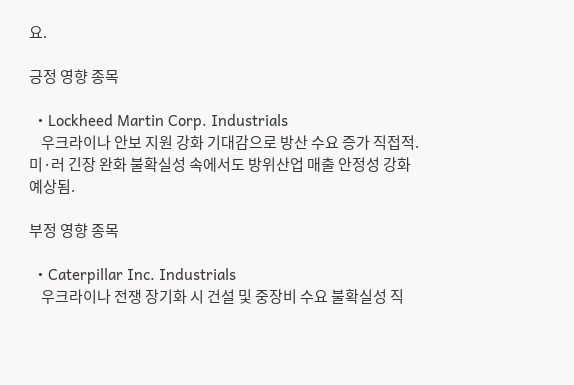요.

긍정 영향 종목

  • Lockheed Martin Corp. Industrials
    우크라이나 안보 지원 강화 기대감으로 방산 수요 증가 직접적. 미·러 긴장 완화 불확실성 속에서도 방위산업 매출 안정성 강화 예상됨.

부정 영향 종목

  • Caterpillar Inc. Industrials
    우크라이나 전쟁 장기화 시 건설 및 중장비 수요 불확실성 직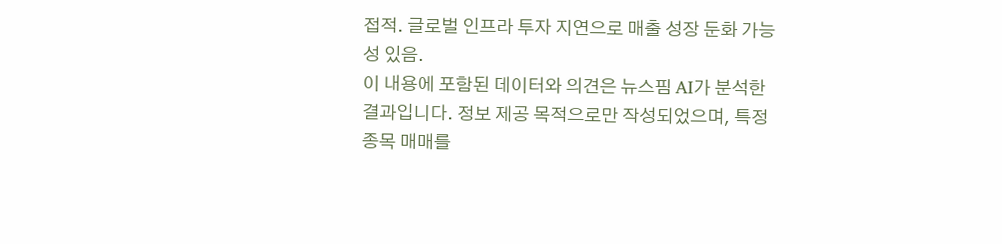접적. 글로벌 인프라 투자 지연으로 매출 성장 둔화 가능성 있음.
이 내용에 포함된 데이터와 의견은 뉴스핌 AI가 분석한 결과입니다. 정보 제공 목적으로만 작성되었으며, 특정 종목 매매를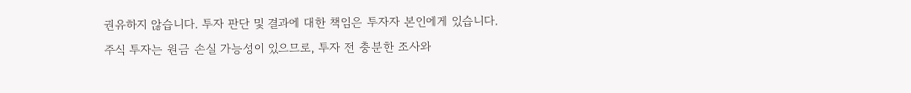권유하지 않습니다. 투자 판단 및 결과에 대한 책임은 투자자 본인에게 있습니다. 주식 투자는 원금 손실 가능성이 있으므로, 투자 전 충분한 조사와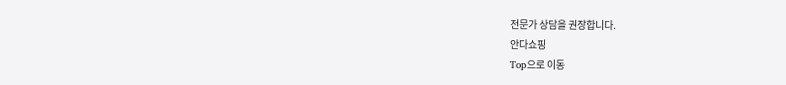전문가 상담을 권장합니다.
안다쇼핑
Top으로 이동